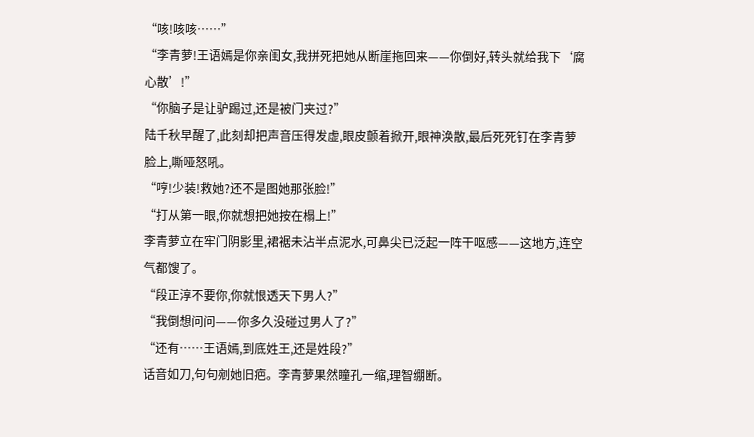“咳!咳咳……”
“李青萝!王语嫣是你亲闺女,我拼死把她从断崖拖回来——你倒好,转头就给我下‘腐心散’!”
“你脑子是让驴踢过,还是被门夹过?”
陆千秋早醒了,此刻却把声音压得发虚,眼皮颤着掀开,眼神涣散,最后死死钉在李青萝脸上,嘶哑怒吼。
“哼!少装!救她?还不是图她那张脸!”
“打从第一眼,你就想把她按在榻上!”
李青萝立在牢门阴影里,裙裾未沾半点泥水,可鼻尖已泛起一阵干呕感——这地方,连空气都馊了。
“段正淳不要你,你就恨透天下男人?”
“我倒想问问——你多久没碰过男人了?”
“还有……王语嫣,到底姓王,还是姓段?”
话音如刀,句句剜她旧疤。李青萝果然瞳孔一缩,理智绷断。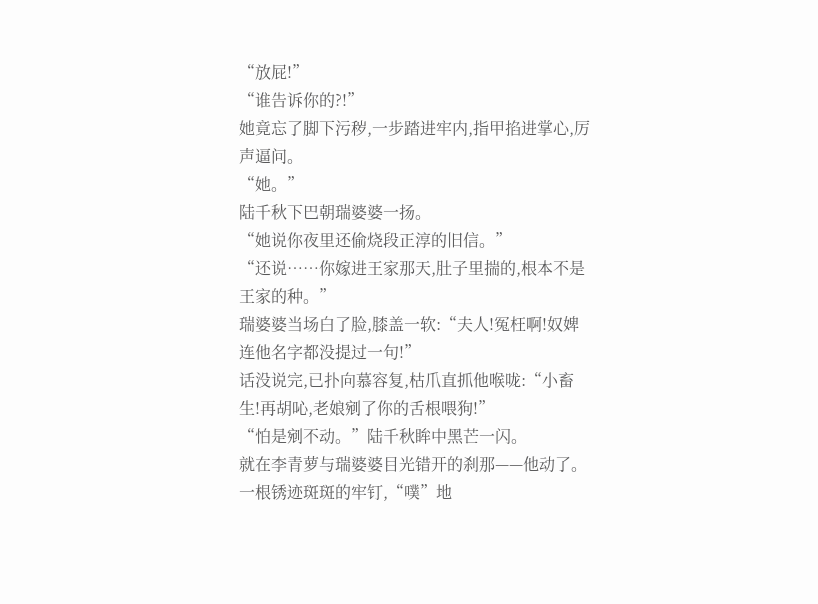“放屁!”
“谁告诉你的?!”
她竟忘了脚下污秽,一步踏进牢内,指甲掐进掌心,厉声逼问。
“她。”
陆千秋下巴朝瑞婆婆一扬。
“她说你夜里还偷烧段正淳的旧信。”
“还说……你嫁进王家那天,肚子里揣的,根本不是王家的种。”
瑞婆婆当场白了脸,膝盖一软:“夫人!冤枉啊!奴婢连他名字都没提过一句!”
话没说完,已扑向慕容复,枯爪直抓他喉咙:“小畜生!再胡吣,老娘剜了你的舌根喂狗!”
“怕是剜不动。”陆千秋眸中黑芒一闪。
就在李青萝与瑞婆婆目光错开的刹那——他动了。
一根锈迹斑斑的牢钉,“噗”地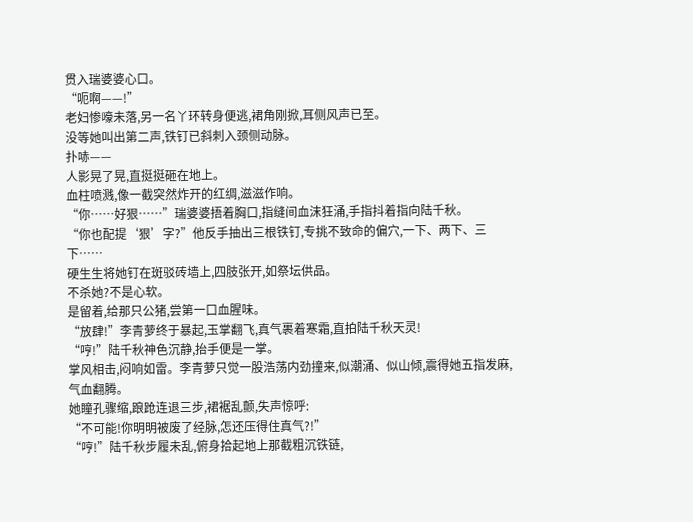贯入瑞婆婆心口。
“呃啊——!”
老妇惨嚎未落,另一名丫环转身便逃,裙角刚掀,耳侧风声已至。
没等她叫出第二声,铁钉已斜刺入颈侧动脉。
扑哧——
人影晃了晃,直挺挺砸在地上。
血柱喷溅,像一截突然炸开的红绸,滋滋作响。
“你……好狠……”瑞婆婆捂着胸口,指缝间血沫狂涌,手指抖着指向陆千秋。
“你也配提‘狠’字?”他反手抽出三根铁钉,专挑不致命的偏穴,一下、两下、三下……
硬生生将她钉在斑驳砖墙上,四肢张开,如祭坛供品。
不杀她?不是心软。
是留着,给那只公猪,尝第一口血腥味。
“放肆!”李青萝终于暴起,玉掌翻飞,真气裹着寒霜,直拍陆千秋天灵!
“哼!”陆千秋神色沉静,抬手便是一掌。
掌风相击,闷响如雷。李青萝只觉一股浩荡内劲撞来,似潮涌、似山倾,震得她五指发麻,气血翻腾。
她瞳孔骤缩,踉跄连退三步,裙裾乱颤,失声惊呼:
“不可能!你明明被废了经脉,怎还压得住真气?!”
“哼!”陆千秋步履未乱,俯身拾起地上那截粗沉铁链,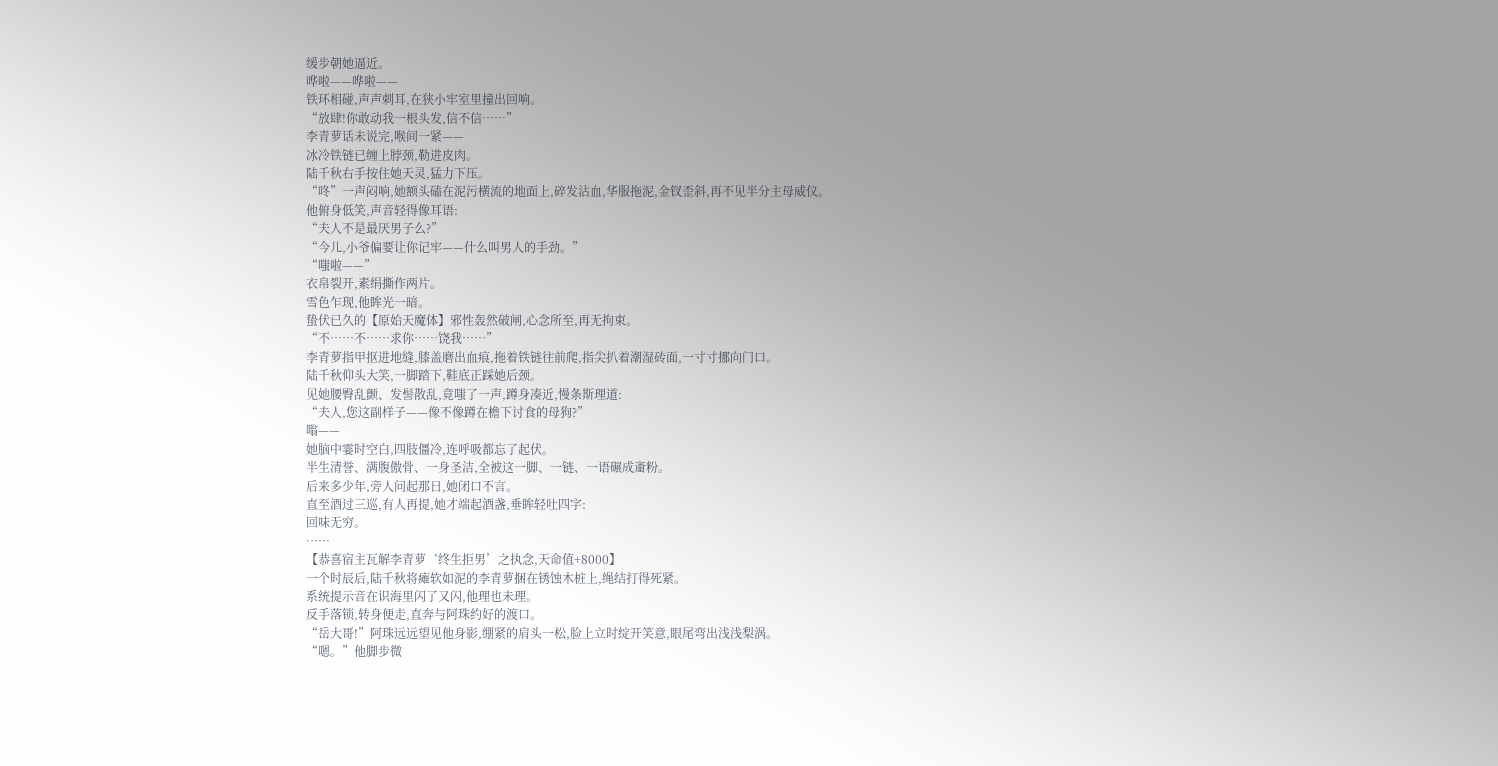缓步朝她逼近。
哗啦——哗啦——
铁环相碰,声声刺耳,在狭小牢室里撞出回响。
“放肆!你敢动我一根头发,信不信……”
李青萝话未说完,喉间一紧——
冰冷铁链已缠上脖颈,勒进皮肉。
陆千秋右手按住她天灵,猛力下压。
“咚”一声闷响,她额头磕在泥污横流的地面上,碎发沾血,华服拖泥,金钗歪斜,再不见半分主母威仪。
他俯身低笑,声音轻得像耳语:
“夫人不是最厌男子么?”
“今儿,小爷偏要让你记牢——什么叫男人的手劲。”
“嗤啦——”
衣帛裂开,素绢撕作两片。
雪色乍现,他眸光一暗。
蛰伏已久的【原始天魔体】邪性轰然破闸,心念所至,再无拘束。
“不……不……求你……饶我……”
李青萝指甲抠进地缝,膝盖磨出血痕,拖着铁链往前爬,指尖扒着潮湿砖面,一寸寸挪向门口。
陆千秋仰头大笑,一脚踏下,鞋底正踩她后颈。
见她腰臀乱颤、发髻散乱,竟嗤了一声,蹲身凑近,慢条斯理道:
“夫人,您这副样子——像不像蹲在檐下讨食的母狗?”
嗡——
她脑中霎时空白,四肢僵冷,连呼吸都忘了起伏。
半生清誉、满腹傲骨、一身圣洁,全被这一脚、一链、一语碾成齑粉。
后来多少年,旁人问起那日,她闭口不言。
直至酒过三巡,有人再提,她才端起酒盏,垂眸轻吐四字:
回味无穷。
……
【恭喜宿主瓦解李青萝‘终生拒男’之执念,天命值+8000】
一个时辰后,陆千秋将瘫软如泥的李青萝捆在锈蚀木桩上,绳结打得死紧。
系统提示音在识海里闪了又闪,他理也未理。
反手落锁,转身便走,直奔与阿珠约好的渡口。
“岳大哥!”阿珠远远望见他身影,绷紧的肩头一松,脸上立时绽开笑意,眼尾弯出浅浅梨涡。
“嗯。”他脚步微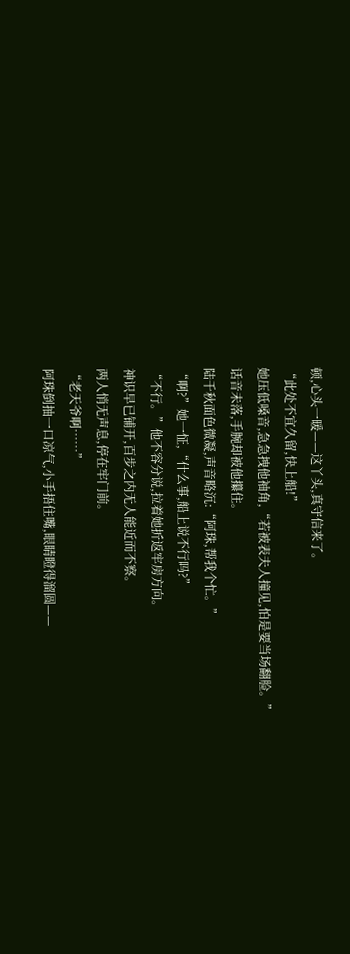顿,心头一暖——这丫头,真守信来了。
“此处不宜久留,快上船!”
她压低嗓音,急急拽他袖角,“若被表夫人撞见,怕是要当场翻脸。”
话音未落,手腕却被他攥住。
陆千秋面色微凝,声音略沉:“阿珠,帮我个忙。”
“啊?”她一怔,“什么事,船上说不行吗?”
“不行。”他不容分说,拉着她折返牢房方向。
神识早已铺开,百步之内无人能近而不察。
两人悄无声息,停在牢门前。
“老天爷啊……”
阿珠倒抽一口凉气,小手捂住嘴,眼睛瞪得溜圆——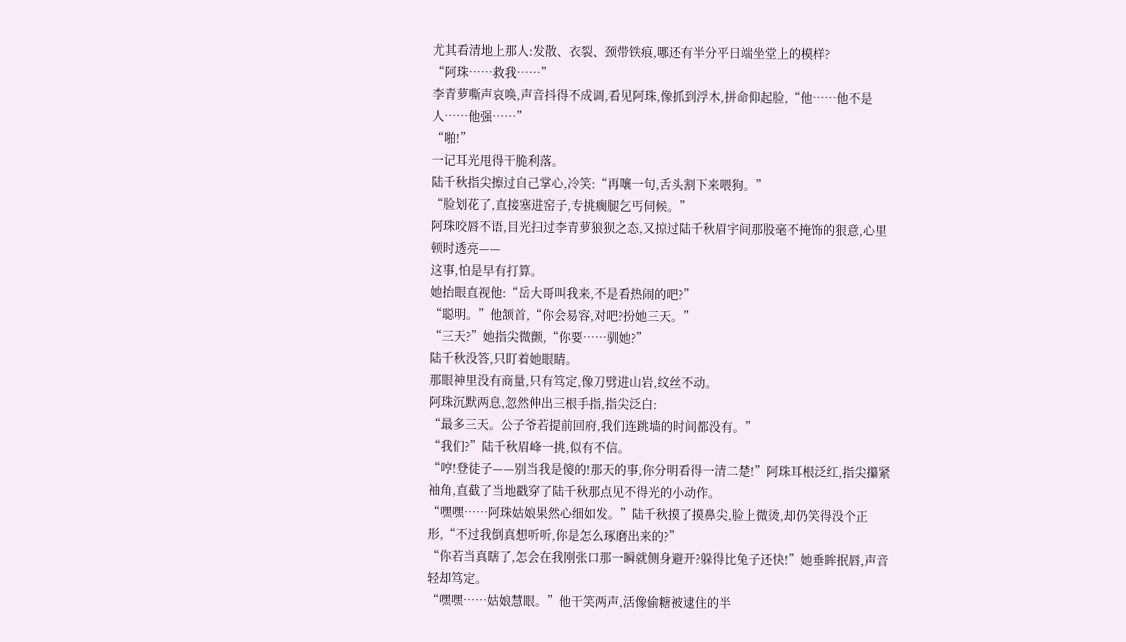尤其看清地上那人:发散、衣裂、颈带铁痕,哪还有半分平日端坐堂上的模样?
“阿珠……救我……”
李青萝嘶声哀唤,声音抖得不成调,看见阿珠,像抓到浮木,拼命仰起脸,“他……他不是人……他强……”
“啪!”
一记耳光甩得干脆利落。
陆千秋指尖擦过自己掌心,冷笑:“再嚷一句,舌头割下来喂狗。”
“脸划花了,直接塞进窑子,专挑瘸腿乞丐伺候。”
阿珠咬唇不语,目光扫过李青萝狼狈之态,又掠过陆千秋眉宇间那股毫不掩饰的狠意,心里顿时透亮——
这事,怕是早有打算。
她抬眼直视他:“岳大哥叫我来,不是看热闹的吧?”
“聪明。”他颔首,“你会易容,对吧?扮她三天。”
“三天?”她指尖微颤,“你要……驯她?”
陆千秋没答,只盯着她眼睛。
那眼神里没有商量,只有笃定,像刀劈进山岩,纹丝不动。
阿珠沉默两息,忽然伸出三根手指,指尖泛白:
“最多三天。公子爷若提前回府,我们连跳墙的时间都没有。”
“我们?”陆千秋眉峰一挑,似有不信。
“哼!登徒子——别当我是傻的!那天的事,你分明看得一清二楚!”阿珠耳根泛红,指尖攥紧袖角,直截了当地戳穿了陆千秋那点见不得光的小动作。
“嘿嘿……阿珠姑娘果然心细如发。”陆千秋摸了摸鼻尖,脸上微烫,却仍笑得没个正形,“不过我倒真想听听,你是怎么琢磨出来的?”
“你若当真瞎了,怎会在我刚张口那一瞬就侧身避开?躲得比兔子还快!”她垂眸抿唇,声音轻却笃定。
“嘿嘿……姑娘慧眼。”他干笑两声,活像偷糖被逮住的半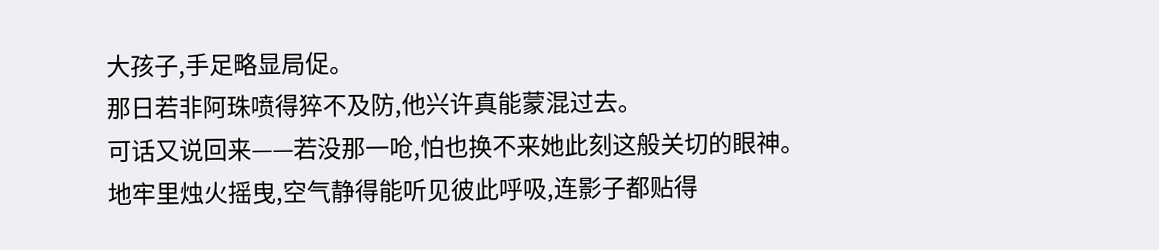大孩子,手足略显局促。
那日若非阿珠喷得猝不及防,他兴许真能蒙混过去。
可话又说回来——若没那一呛,怕也换不来她此刻这般关切的眼神。
地牢里烛火摇曳,空气静得能听见彼此呼吸,连影子都贴得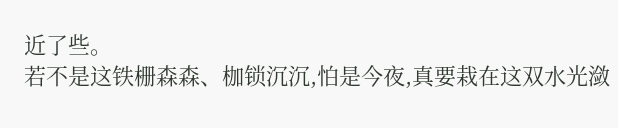近了些。
若不是这铁栅森森、枷锁沉沉,怕是今夜,真要栽在这双水光潋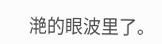滟的眼波里了。